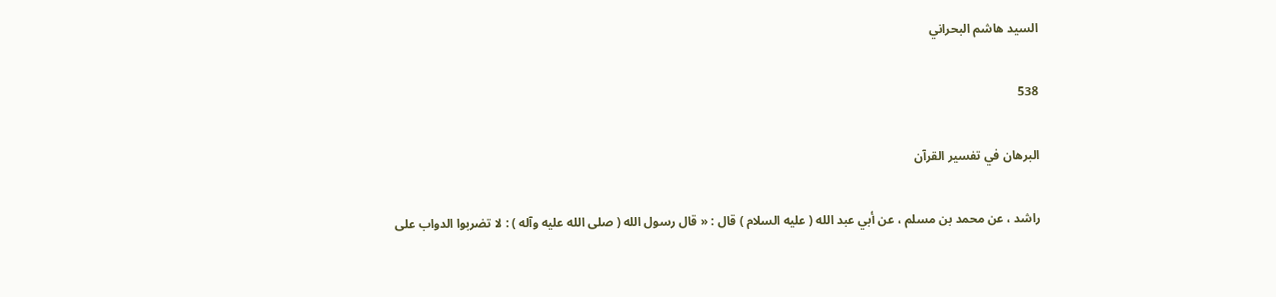السيد هاشم البحراني

538

البرهان في تفسير القرآن

راشد ، عن محمد بن مسلم ، عن أبي عبد الله ( عليه السلام ) قال : « قال رسول الله ( صلى الله عليه وآله ) : لا تضربوا الدواب على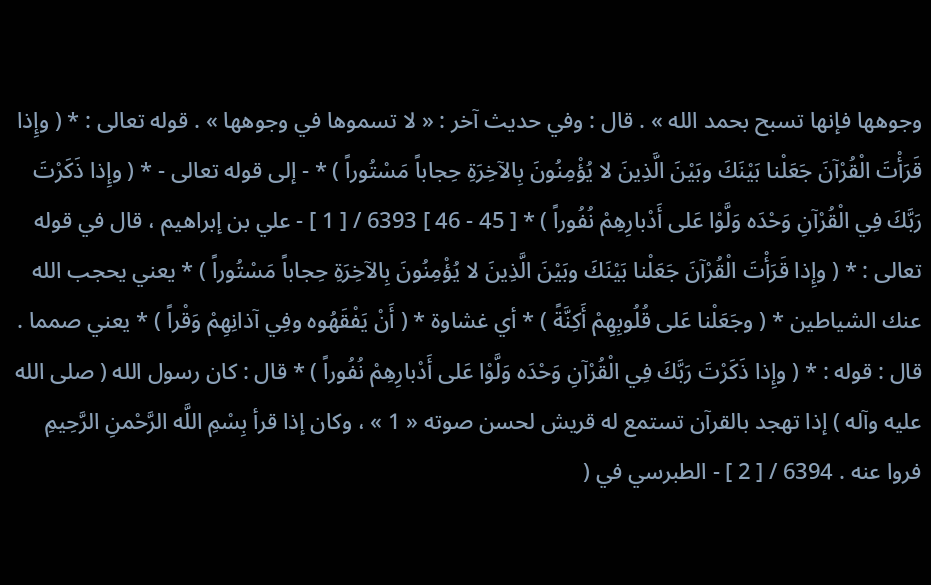وجوهها فإنها تسبح بحمد الله » . قال : وفي حديث آخر : « لا تسموها في وجوهها » . قوله تعالى : * ( وإِذا قَرَأْتَ الْقُرْآنَ جَعَلْنا بَيْنَكَ وبَيْنَ الَّذِينَ لا يُؤْمِنُونَ بِالآخِرَةِ حِجاباً مَسْتُوراً ) * - إلى قوله تعالى - * ( وإِذا ذَكَرْتَ رَبَّكَ فِي الْقُرْآنِ وَحْدَه وَلَّوْا عَلى أَدْبارِهِمْ نُفُوراً ) * [ 45 - 46 ] 6393 / [ 1 ] - علي بن إبراهيم ، قال في قوله تعالى : * ( وإِذا قَرَأْتَ الْقُرْآنَ جَعَلْنا بَيْنَكَ وبَيْنَ الَّذِينَ لا يُؤْمِنُونَ بِالآخِرَةِ حِجاباً مَسْتُوراً ) * يعني يحجب الله عنك الشياطين * ( وجَعَلْنا عَلى قُلُوبِهِمْ أَكِنَّةً ) * أي غشاوة * ( أَنْ يَفْقَهُوه وفِي آذانِهِمْ وَقْراً ) * يعني صمما . قال : قوله : * ( وإِذا ذَكَرْتَ رَبَّكَ فِي الْقُرْآنِ وَحْدَه وَلَّوْا عَلى أَدْبارِهِمْ نُفُوراً ) * قال : كان رسول الله ( صلى الله عليه وآله ) إذا تهجد بالقرآن تستمع له قريش لحسن صوته « 1 » ، وكان إذا قرأ بِسْمِ اللَّه الرَّحْمنِ الرَّحِيمِ فروا عنه . 6394 / [ 2 ] - الطبرسي في (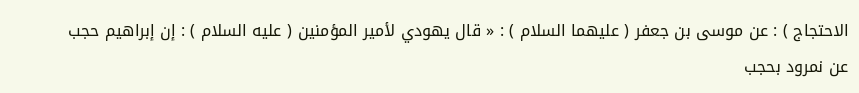الاحتجاج ) : عن موسى بن جعفر ( عليهما السلام ) : « قال يهودي لأمير المؤمنين ( عليه السلام ) : إن إبراهيم حجب عن نمرود بحجب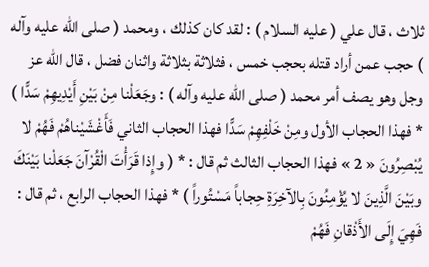ثلاث ، قال علي ( عليه السلام ) : لقد كان كذلك ، ومحمد ( صلى الله عليه وآله ) حجب عمن أراد قتله بحجب خمس ، فثلاثة بثلاثة واثنان فضل ، قال الله عز وجل وهو يصف أمر محمد ( صلى الله عليه وآله ) : وجَعَلْنا مِنْ بَيْنِ أَيْدِيهِمْ سَدًّا ) * فهذا الحجاب الأول ومِنْ خَلْفِهِمْ سَدًّا فهذا الحجاب الثاني فَأَغْشَيْناهُمْ فَهُمْ لا يُبْصِرُونَ « 2 » فهذا الحجاب الثالث ثم قال : * ( وإِذا قَرَأْتَ الْقُرْآنَ جَعَلْنا بَيْنَكَ وبَيْنَ الَّذِينَ لا يُؤْمِنُونَ بِالآخِرَةِ حِجاباً مَسْتُوراً ) * فهذا الحجاب الرابع ، ثم قال : فَهِيَ إِلَى الأَذْقانِ فَهُمْ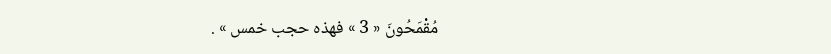مُقْمَحُونَ « 3 » فهذه حجب خمس » .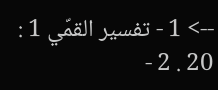--> 1 - تفسير القمّي 1 : 20 . 2 -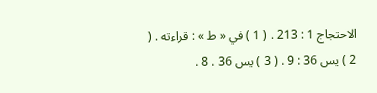الاحتجاج 1 : 213 . ( 1 ) في « ط » : قراءته . ( 2 ) يس 36 : 9 . ( 3 ) يس 36 . 8 .